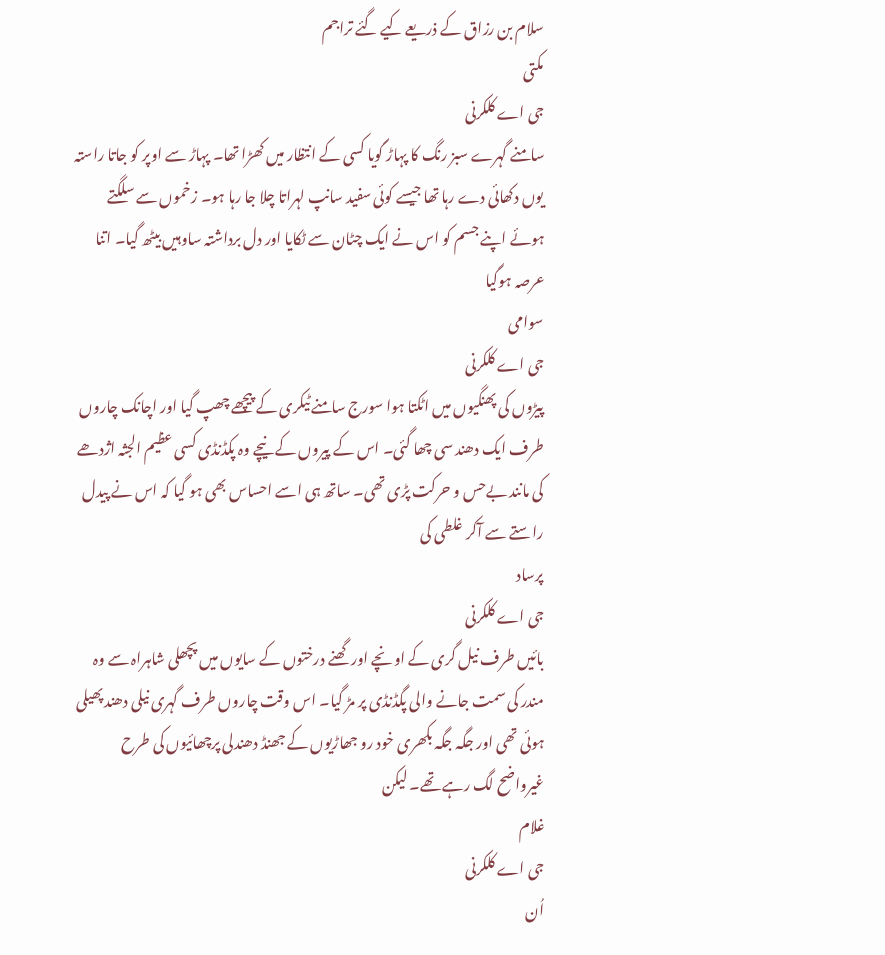سلام بن رزاق کے ذریعے کیے گئے تراجم
مکتی
جی اے کلکرنی
سامنے گہرے سبز رنگ کا پہاڑ گویا کسی کے انتظار میں کھڑا تھا۔ پہاڑ سے اوپر کو جاتا راستہ یوں دکھائی دے رہا تھا جیسے کوئی سفید سانپ لہراتا چلا جا رہا ہو۔ زخموں سے سلگتے ہوئے اپنے جسم کو اس نے ایک چٹان سے ٹکایا اور دل برداشتہ ساوہیں بیٹھ گیا۔ اتنا عرصہ ہوگیا
سوامی
جی اے کلکرنی
پیڑوں کی پھنگیوں میں اٹکتا ہوا سورج سامنے ٹیکری کے پیچھے چھپ گیا اور اچانک چاروں طرف ایک دھند سی چھا گئی۔ اس کے پیروں کے نیچے وہ پکڈنڈی کسی عظیم الجثہ اژدھے کی مانند بےحس و حرکت پڑی تھی۔ ساتھ ہی اسے احساس بھی ہو گیا کہ اس نے پیدل راستے سے آکر غلطی کی
پرساد
جی اے کلکرنی
بائیں طرف نیل گری کے اونچے اور گھنے درختوں کے سایوں میں پچھلی شاہراہ سے وہ مندر کی سمت جانے والی پگڈنڈی پر مڑ گیا۔ اس وقت چاروں طرف گہری نیلی دھند پھیلی ہوئی تھی اور جگہ جگہ بکھری خود رو جھاڑیوں کے جھنڈ دھندلی پرچھائیوں کی طرح غیرواضح لگ رہے تھے۔ لیکن
غلام
جی اے کلکرنی
اُن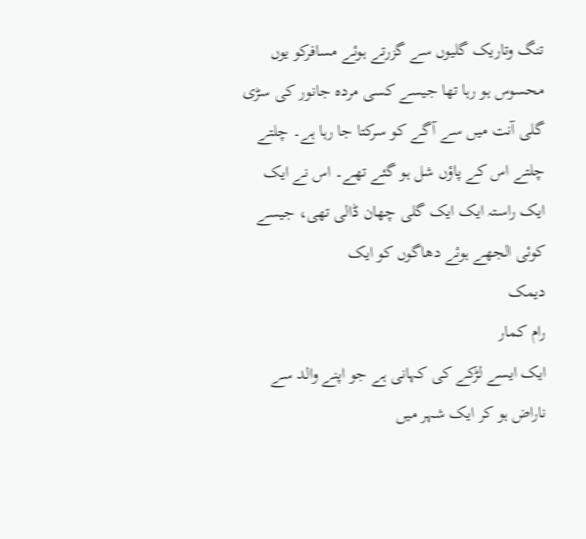تنگ وتاریک گلیوں سے گزرتے ہوئے مسافرکو یوں محسوس ہو رہا تھا جیسے کسی مردہ جانور کی سڑی گلی آنت میں سے آگے کو سرکتا جا رہا ہے۔ چلتے چلتے اس کے پاؤں شل ہو گئے تھے۔ اس نے ایک ایک راستہ ایک ایک گلی چھان ڈالی تھی، جیسے کوئی الجھے ہوئے دھاگوں کو ایک
دیمک
رام کمار
ایک ایسے لڑکے کی کہانی ہے جو اپنے والد سے ناراض ہو کر ایک شہر میں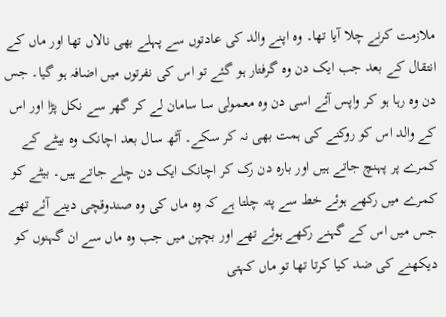ملازمت کرنے چلا آیا تھا۔ وہ اپنے والد کی عادتوں سے پہلے بھی نالاں تھا اور ماں کے انتقال کے بعد جب ایک دن وہ گرفتار ہو گئے تو اس کی نفرتوں میں اضافہ ہو گیا۔ جس دن وہ رہا ہو کر واپس آئے اسی دن وہ معمولی سا سامان لے کر گھر سے نکل پڑا اور اس کے والد اس کو روکنے کی ہمت بھی نہ کر سکے۔ آٹھ سال بعد اچانک وہ بیٹے کے کمرے پر پہنچ جاتے ہیں اور بارہ دن رک کر اچانک ایک دن چلے جاتے ہیں۔ بیٹے کو کمرے میں رکھے ہوئے خط سے پتہ چلتا ہے کہ وہ ماں کی وہ صندوقچی دینے آئے تھے جس میں اس کے گہنے رکھے ہوئے تھے اور بچپن میں جب وہ ماں سے ان گہنوں کو دیکھنے کی ضد کیا کرتا تھا تو ماں کہتی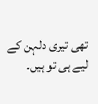تھی تیری دلہن کے لیے ہی تو ہیں۔